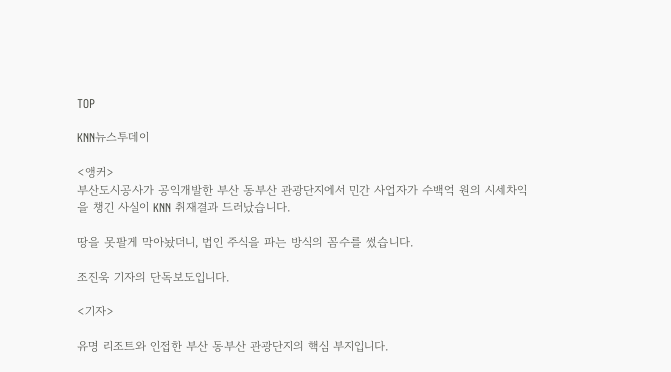TOP

KNN뉴스투데이

<앵커>
부산도시공사가 공익개발한 부산 동부산 관광단지에서 민간 사업자가 수백억 원의 시세차익을 챙긴 사실이 KNN 취재결과 드러났습니다.

땅을 못팔게 막아놨더니, 법인 주식을 파는 방식의 꼼수를 썼습니다.

조진욱 기자의 단독보도입니다.

<기자>

유명 리조트와 인접한 부산 동부산 관광단지의 핵심 부지입니다.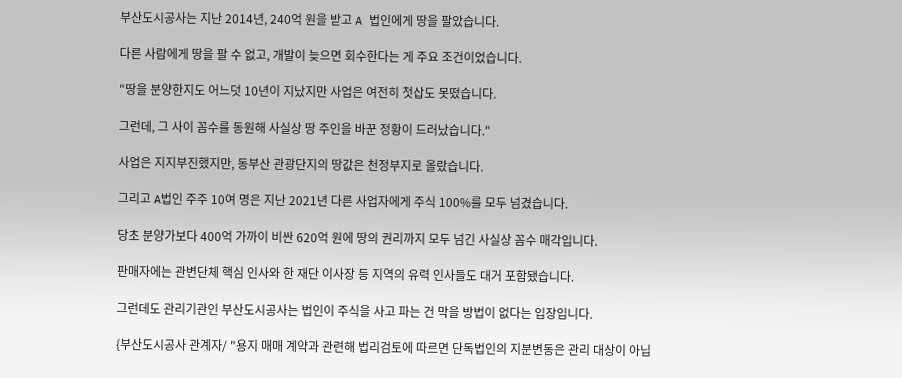부산도시공사는 지난 2014년, 240억 원을 받고 A 법인에게 땅을 팔았습니다.

다른 사람에게 땅을 팔 수 없고, 개발이 늦으면 회수한다는 게 주요 조건이었습니다.

"땅을 분양한지도 어느덧 10년이 지났지만 사업은 여전히 첫삽도 못떴습니다.

그런데, 그 사이 꼼수를 동원해 사실상 땅 주인을 바꾼 정황이 드러났습니다."

사업은 지지부진했지만, 동부산 관광단지의 땅값은 천정부지로 올랐습니다.

그리고 A법인 주주 10여 명은 지난 2021년 다른 사업자에게 주식 100%를 모두 넘겼습니다.

당초 분양가보다 400억 가까이 비싼 620억 원에 땅의 권리까지 모두 넘긴 사실상 꼼수 매각입니다.

판매자에는 관변단체 핵심 인사와 한 재단 이사장 등 지역의 유력 인사들도 대거 포함됐습니다.

그런데도 관리기관인 부산도시공사는 법인이 주식을 사고 파는 건 막을 방법이 없다는 입장입니다.

{부산도시공사 관계자/ "용지 매매 계약과 관련해 법리검토에 따르면 단독법인의 지분변동은 관리 대상이 아닙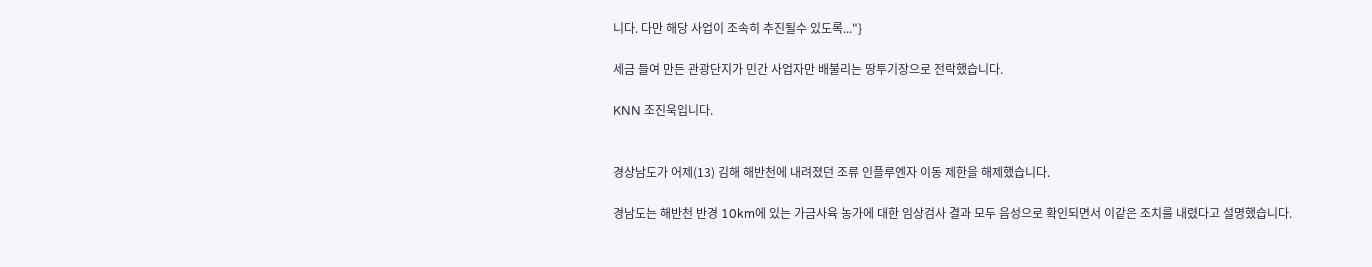니다. 다만 해당 사업이 조속히 추진될수 있도록..."}

세금 들여 만든 관광단지가 민간 사업자만 배불리는 땅투기장으로 전락했습니다.

KNN 조진욱입니다.


경상남도가 어제(13) 김해 해반천에 내려졌던 조류 인플루엔자 이동 제한을 해제했습니다.

경남도는 해반천 반경 10km에 있는 가금사육 농가에 대한 임상검사 결과 모두 음성으로 확인되면서 이같은 조치를 내렸다고 설명했습니다.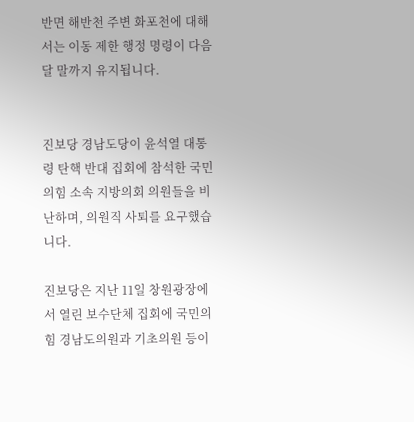반면 해반천 주변 화포천에 대해서는 이동 제한 행정 명령이 다음 달 말까지 유지됩니다.


진보당 경남도당이 윤석열 대통령 탄핵 반대 집회에 참석한 국민의힘 소속 지방의회 의원들을 비난하며, 의원직 사퇴를 요구했습니다.

진보당은 지난 11일 창원광장에서 열린 보수단체 집회에 국민의힘 경남도의원과 기초의원 등이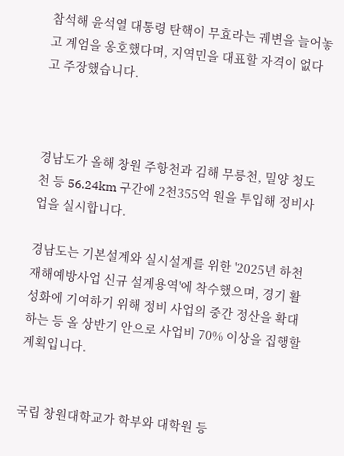참석해 윤석열 대통령 탄핵이 무효라는 궤변을 늘어놓고 계엄을 옹호했다며, 지역민을 대표할 자격이 없다고 주장했습니다.



경남도가 올해 창원 주항천과 김해 무릉천, 밀양 청도천 등 56.24km 구간에 2천355억 원을 투입해 정비사업을 실시합니다.

경남도는 기본설계와 실시설계를 위한 '2025년 하천재해예방사업 신규 설계용역'에 착수했으며, 경기 활성화에 기여하기 위해 정비 사업의 중간 정산을 확대하는 등 올 상반기 안으로 사업비 70% 이상을 집행할 계획입니다.


국립 창원대학교가 학부와 대학원 등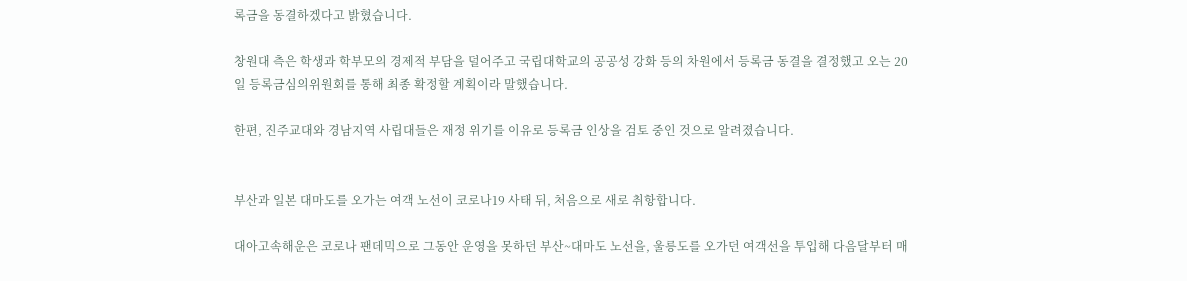록금을 동결하겠다고 밝혔습니다.

창원대 측은 학생과 학부모의 경제적 부담을 덜어주고 국립대학교의 공공성 강화 등의 차원에서 등록금 동결을 결정했고 오는 20일 등록금심의위원회를 통해 최종 확정할 계획이라 말했습니다.

한편, 진주교대와 경남지역 사립대들은 재정 위기를 이유로 등록금 인상을 검토 중인 것으로 알려졌습니다.


부산과 일본 대마도를 오가는 여객 노선이 코로나19 사태 뒤, 처음으로 새로 취항합니다.

대아고속해운은 코로나 팬데믹으로 그동안 운영을 못하던 부산~대마도 노선을, 울릉도를 오가던 여객선을 투입해 다음달부터 매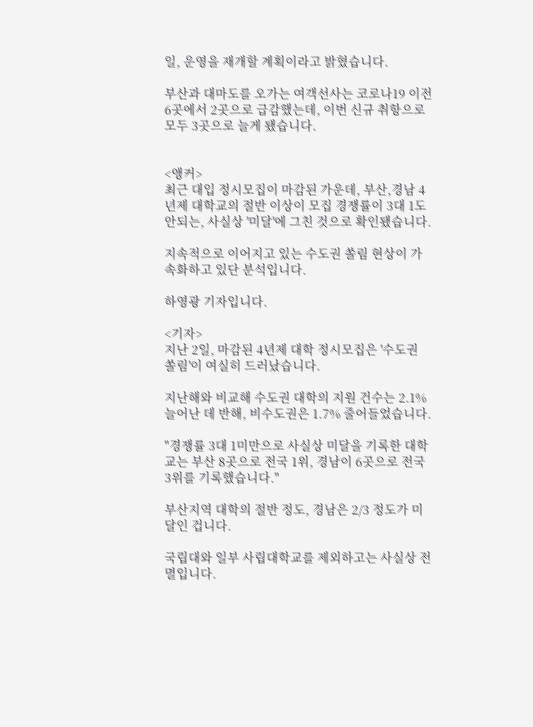일, 운영을 재개할 계획이라고 밝혔습니다.

부산과 대마도를 오가는 여객선사는 코로나19 이전 6곳에서 2곳으로 급감했는데, 이번 신규 취항으로 모두 3곳으로 늘게 됐습니다.


<앵커>
최근 대입 정시모집이 마감된 가운데, 부산,경남 4년제 대학교의 절반 이상이 모집 경쟁률이 3대 1도 안되는, 사실상 '미달'에 그친 것으로 확인됐습니다.

지속적으로 이어지고 있는 수도권 쏠림 현상이 가속화하고 있단 분석입니다.

하영광 기자입니다.

<기자>
지난 2일, 마감된 4년제 대학 정시모집은 '수도권 쏠림'이 여실히 드러났습니다.

지난해와 비교해 수도권 대학의 지원 건수는 2.1% 늘어난 데 반해, 비수도권은 1.7% 줄어들었습니다.

"경쟁률 3대 1미만으로 사실상 미달을 기록한 대학교는 부산 8곳으로 전국 1위, 경남이 6곳으로 전국 3위를 기록했습니다."

부산지역 대학의 절반 정도, 경남은 2/3 정도가 미달인 겁니다.

국립대와 일부 사립대학교를 제외하고는 사실상 전멸입니다.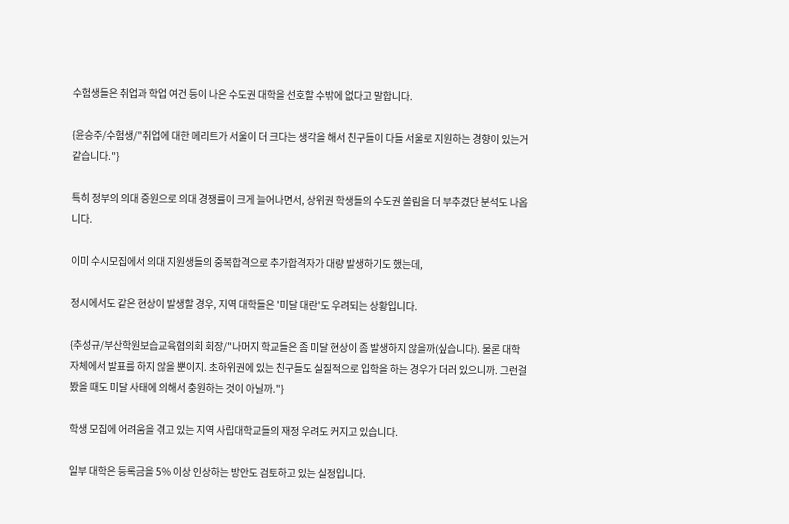수험생들은 취업과 학업 여건 등이 나은 수도권 대학을 선호할 수밖에 없다고 말합니다.

{윤승주/수험생/"취업에 대한 메리트가 서울이 더 크다는 생각을 해서 친구들이 다들 서울로 지원하는 경향이 있는거 같습니다."}

특히 정부의 의대 증원으로 의대 경쟁률이 크게 늘어나면서, 상위권 학생들의 수도권 쏠림을 더 부추겼단 분석도 나옵니다.

이미 수시모집에서 의대 지원생들의 중복합격으로 추가합격자가 대량 발생하기도 했는데,

정시에서도 같은 현상이 발생할 경우, 지역 대학들은 '미달 대란'도 우려되는 상황입니다.

{추성규/부산학원보습교육협의회 회장/"나머지 학교들은 좀 미달 현상이 좀 발생하지 않을까(싶습니다). 물론 대학 자체에서 발표를 하지 않을 뿐이지. 초하위권에 있는 친구들도 실질적으로 입학을 하는 경우가 더러 있으니까. 그런걸 봤을 때도 미달 사태에 의해서 충원하는 것이 아닐까."}

학생 모집에 어려움을 겪고 있는 지역 사립대학교들의 재정 우려도 커지고 있습니다.

일부 대학은 등록금을 5% 이상 인상하는 방안도 검토하고 있는 실정입니다.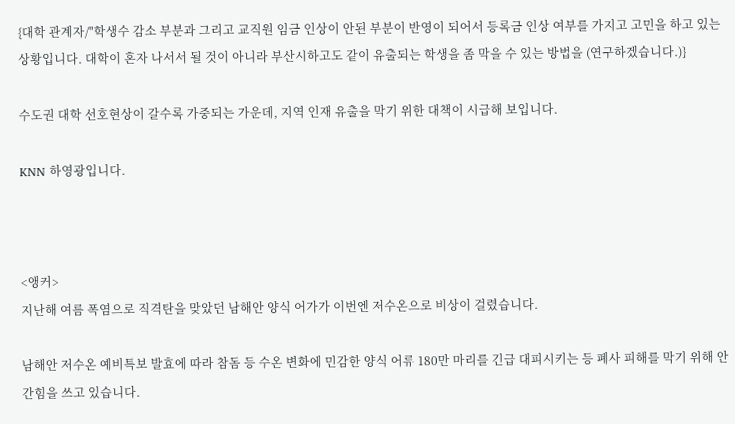{대학 관계자/"학생수 감소 부분과 그리고 교직원 임금 인상이 안된 부분이 반영이 되어서 등록금 인상 여부를 가지고 고민을 하고 있는 상황입니다. 대학이 혼자 나서서 될 것이 아니라 부산시하고도 같이 유출되는 학생을 좀 막을 수 있는 방법을 (연구하겠습니다.)}

수도권 대학 선호현상이 갈수록 가중되는 가운데, 지역 인재 유출을 막기 위한 대책이 시급해 보입니다.

KNN 하영광입니다.



<앵커>
지난해 여름 폭염으로 직격탄을 맞았던 남해안 양식 어가가 이번엔 저수온으로 비상이 걸렸습니다.

남해안 저수온 예비특보 발효에 따라 참돔 등 수온 변화에 민감한 양식 어류 180만 마리를 긴급 대피시키는 등 폐사 피해를 막기 위해 안간힘을 쓰고 있습니다.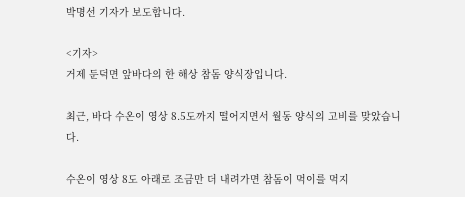박명선 기자가 보도합니다.

<기자>
거제 둔덕면 앞바다의 한 해상 참돔 양식장입니다.

최근, 바다 수온이 영상 8.5도까지 떨어지면서 월동 양식의 고비를 맞았습니다.

수온이 영상 8도 아래로 조금만 더 내려가면 참돔이 먹이를 먹지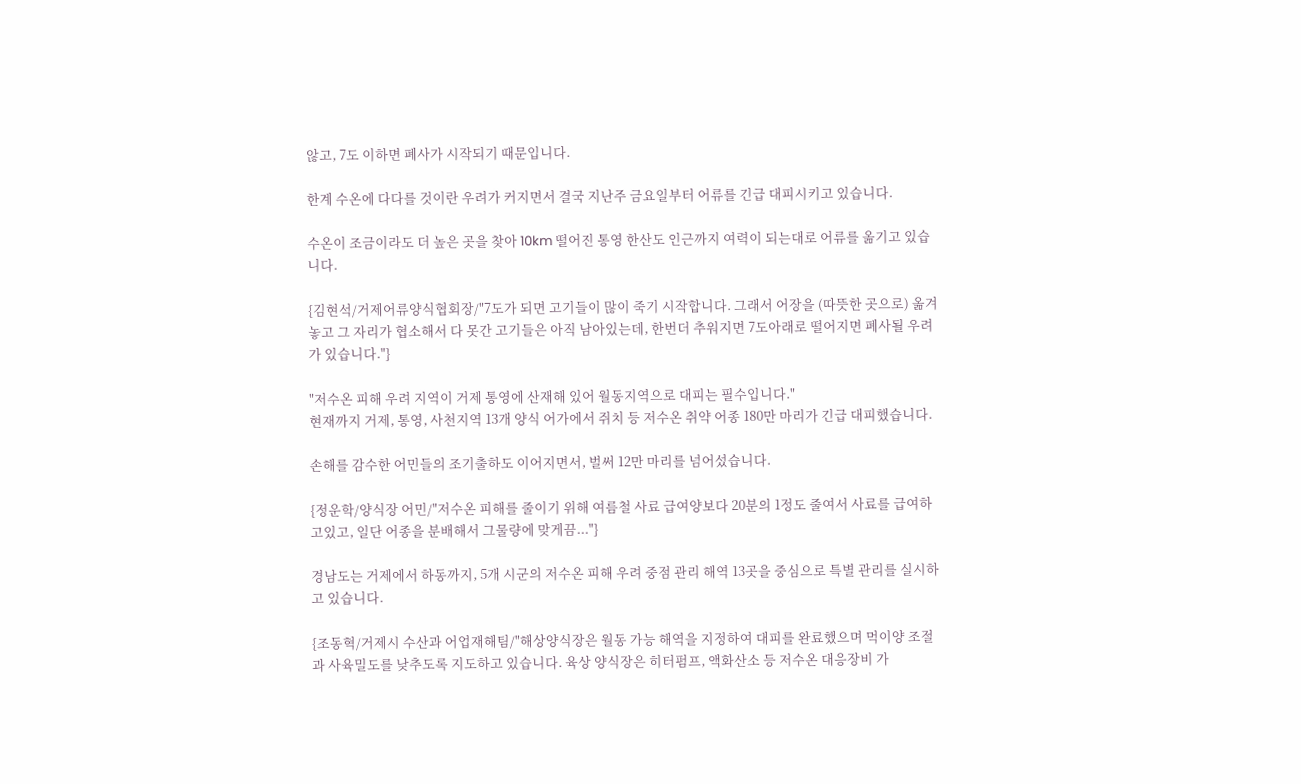않고, 7도 이하면 폐사가 시작되기 때문입니다.

한계 수온에 다다를 것이란 우려가 커지면서 결국 지난주 금요일부터 어류를 긴급 대피시키고 있습니다.

수온이 조금이라도 더 높은 곳을 찾아 10km 떨어진 통영 한산도 인근까지 여력이 되는대로 어류를 옮기고 있습니다.

{김현석/거제어류양식협회장/"7도가 되면 고기들이 많이 죽기 시작합니다. 그래서 어장을 (따뜻한 곳으로) 옮겨놓고 그 자리가 협소해서 다 못간 고기들은 아직 남아있는데, 한번더 추워지면 7도아래로 떨어지면 폐사될 우려가 있습니다."}

"저수온 피해 우려 지역이 거제 통영에 산재해 있어 월동지역으로 대피는 필수입니다."
현재까지 거제, 통영, 사천지역 13개 양식 어가에서 쥐치 등 저수온 취약 어종 180만 마리가 긴급 대피했습니다.

손해를 감수한 어민들의 조기출하도 이어지면서, 벌써 12만 마리를 넘어섰습니다.

{정운학/양식장 어민/"저수온 피해를 줄이기 위해 여름철 사료 급여양보다 20분의 1정도 줄여서 사료를 급여하고있고, 일단 어종을 분배해서 그물량에 맞게끔..."}

경남도는 거제에서 하동까지, 5개 시군의 저수온 피해 우려 중점 관리 해역 13곳을 중심으로 특별 관리를 실시하고 있습니다.

{조동혁/거제시 수산과 어업재해팀/"해상양식장은 월동 가능 해역을 지정하여 대피를 완료했으며 먹이양 조절과 사육밀도를 낮추도록 지도하고 있습니다. 육상 양식장은 히터펌프, 액화산소 등 저수온 대응장비 가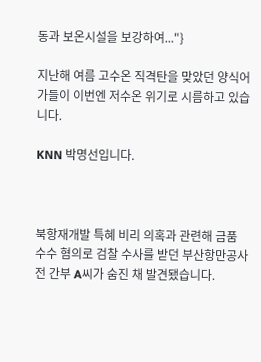동과 보온시설을 보강하여..."}

지난해 여름 고수온 직격탄을 맞았던 양식어가들이 이번엔 저수온 위기로 시름하고 있습니다.

KNN 박명선입니다.



북항재개발 특혜 비리 의혹과 관련해 금품 수수 혐의로 검찰 수사를 받던 부산항만공사 전 간부 A씨가 숨진 채 발견됐습니다.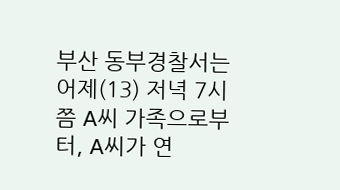부산 동부경찰서는 어제(13) 저녁 7시쯤 A씨 가족으로부터, A씨가 연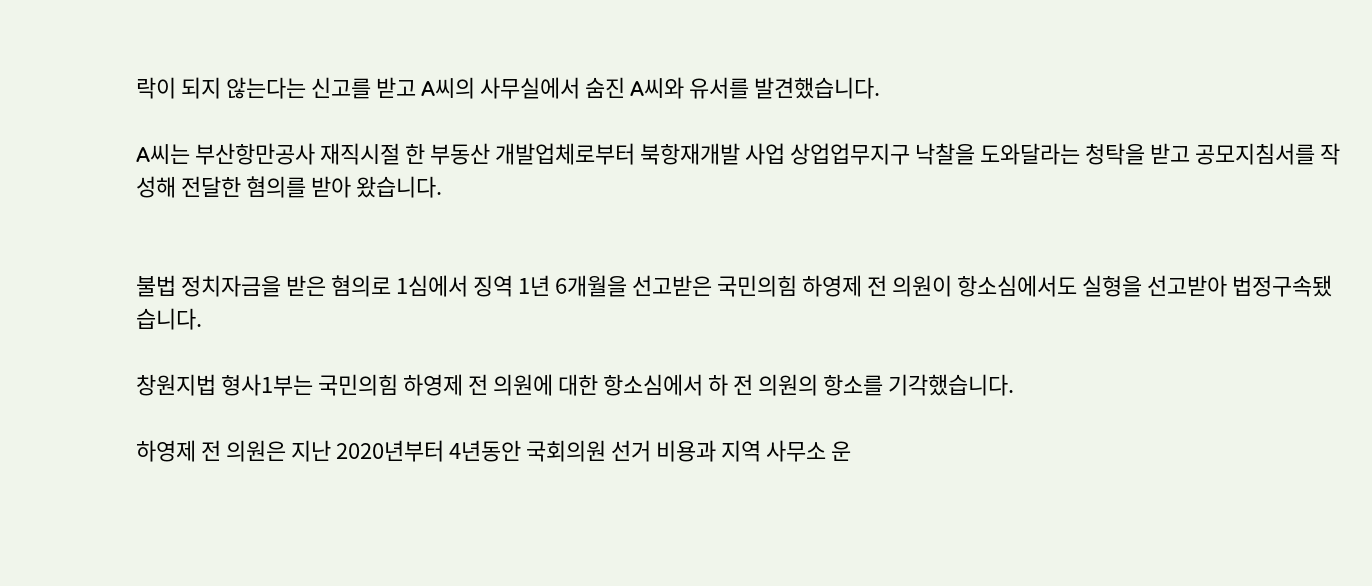락이 되지 않는다는 신고를 받고 A씨의 사무실에서 숨진 A씨와 유서를 발견했습니다.

A씨는 부산항만공사 재직시절 한 부동산 개발업체로부터 북항재개발 사업 상업업무지구 낙찰을 도와달라는 청탁을 받고 공모지침서를 작성해 전달한 혐의를 받아 왔습니다.


불법 정치자금을 받은 혐의로 1심에서 징역 1년 6개월을 선고받은 국민의힘 하영제 전 의원이 항소심에서도 실형을 선고받아 법정구속됐습니다.

창원지법 형사1부는 국민의힘 하영제 전 의원에 대한 항소심에서 하 전 의원의 항소를 기각했습니다.

하영제 전 의원은 지난 2020년부터 4년동안 국회의원 선거 비용과 지역 사무소 운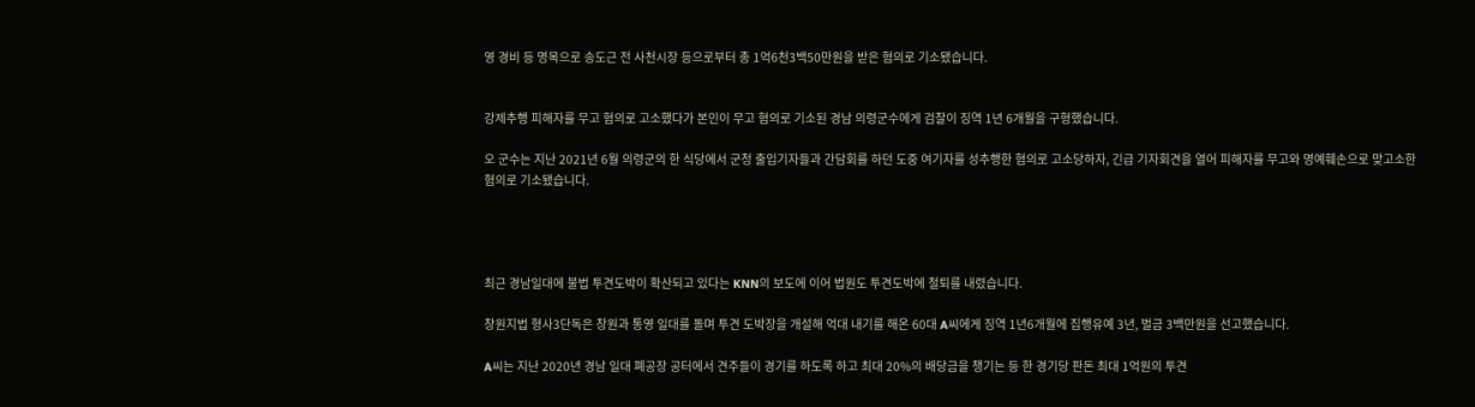영 경비 등 명목으로 송도근 전 사천시장 등으로부터 총 1억6천3백50만원을 받은 혐의로 기소됐습니다.


강제추행 피해자를 무고 혐의로 고소했다가 본인이 무고 혐의로 기소된 경남 의령군수에게 검찰이 징역 1년 6개월을 구형했습니다.

오 군수는 지난 2021년 6월 의령군의 한 식당에서 군청 출입기자들과 간담회를 하던 도중 여기자를 성추행한 혐의로 고소당하자, 긴급 기자회견을 열어 피해자를 무고와 명예훼손으로 맞고소한 혐의로 기소됐습니다.




최근 경남일대에 불법 투견도박이 확산되고 있다는 KNN의 보도에 이어 법원도 투견도박에 철퇴를 내렸습니다.

창원지법 형사3단독은 창원과 통영 일대를 돌며 투견 도박장을 개설해 억대 내기를 해온 60대 A씨에게 징역 1년6개월에 집행유예 3년, 벌금 3백만원을 선고했습니다.

A씨는 지난 2020년 경남 일대 폐공장 공터에서 견주들이 경기를 하도록 하고 최대 20%의 배당금을 챙기는 등 한 경기당 판돈 최대 1억원의 투견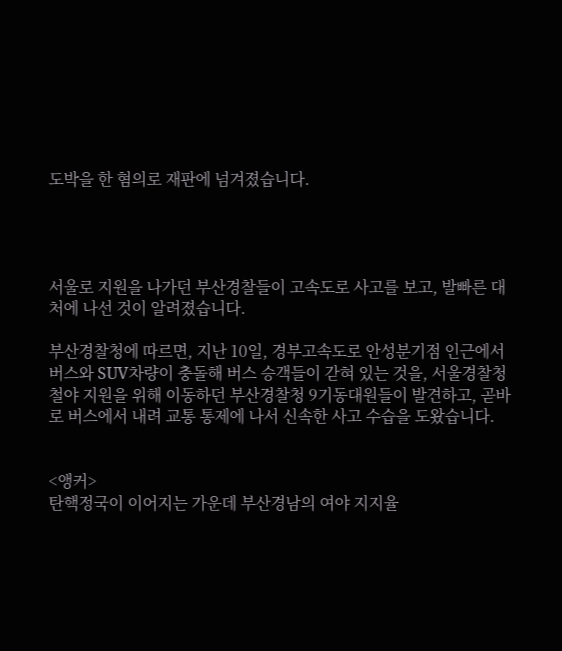도박을 한 혐의로 재판에 넘겨졌습니다.




서울로 지원을 나가던 부산경찰들이 고속도로 사고를 보고, 발빠른 대처에 나선 것이 알려졌습니다.

부산경찰청에 따르면, 지난 10일, 경부고속도로 안성분기점 인근에서 버스와 SUV차량이 충돌해 버스 승객들이 갇혀 있는 것을, 서울경찰청 철야 지원을 위해 이동하던 부산경찰청 9기동대원들이 발견하고, 곧바로 버스에서 내려 교통 통제에 나서 신속한 사고 수습을 도왔습니다.


<앵커>
탄핵정국이 이어지는 가운데 부산경남의 여야 지지율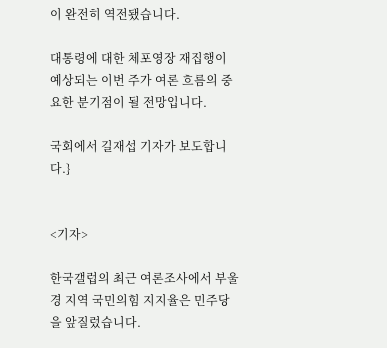이 완전히 역전됐습니다.

대통령에 대한 체포영장 재집행이 예상되는 이번 주가 여론 흐름의 중요한 분기점이 될 전망입니다.

국회에서 길재섭 기자가 보도합니다.}


<기자>

한국갤럽의 최근 여론조사에서 부울경 지역 국민의힘 지지율은 민주당을 앞질렀습니다.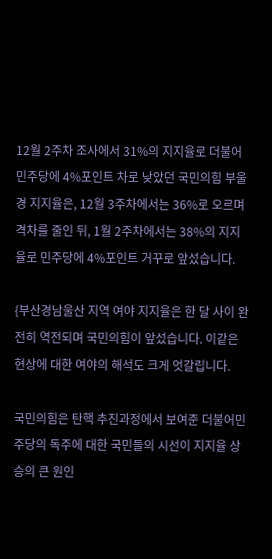12월 2주차 조사에서 31%의 지지율로 더불어민주당에 4%포인트 차로 낮았던 국민의힘 부울경 지지율은, 12월 3주차에서는 36%로 오르며 격차를 줄인 뒤, 1월 2주차에서는 38%의 지지율로 민주당에 4%포인트 거꾸로 앞섰습니다.

{부산경남울산 지역 여야 지지율은 한 달 사이 완전히 역전되며 국민의힘이 앞섰습니다. 이같은 현상에 대한 여야의 해석도 크게 엇갈립니다.

국민의힘은 탄핵 추진과정에서 보여준 더불어민주당의 독주에 대한 국민들의 시선이 지지율 상승의 큰 원인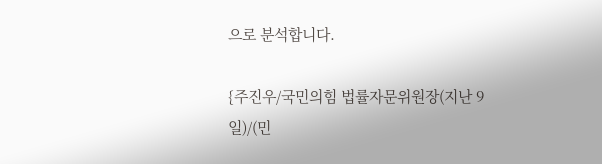으로 분석합니다.

{주진우/국민의힘 법률자문위원장(지난 9일)/(민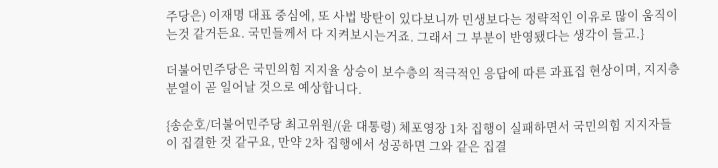주당은) 이재명 대표 중심에, 또 사법 방탄이 있다보니까 민생보다는 정략적인 이유로 많이 움직이는것 같거든요. 국민들께서 다 지켜보시는거죠. 그래서 그 부분이 반영됐다는 생각이 들고.}

더불어민주당은 국민의힘 지지율 상승이 보수층의 적극적인 응답에 따른 과표집 현상이며, 지지층 분열이 곧 일어날 것으로 예상합니다.

{송순호/더불어민주당 최고위원/(윤 대통령) 체포영장 1차 집행이 실패하면서 국민의힘 지지자들이 집결한 것 같구요, 만약 2차 집행에서 성공하면 그와 같은 집결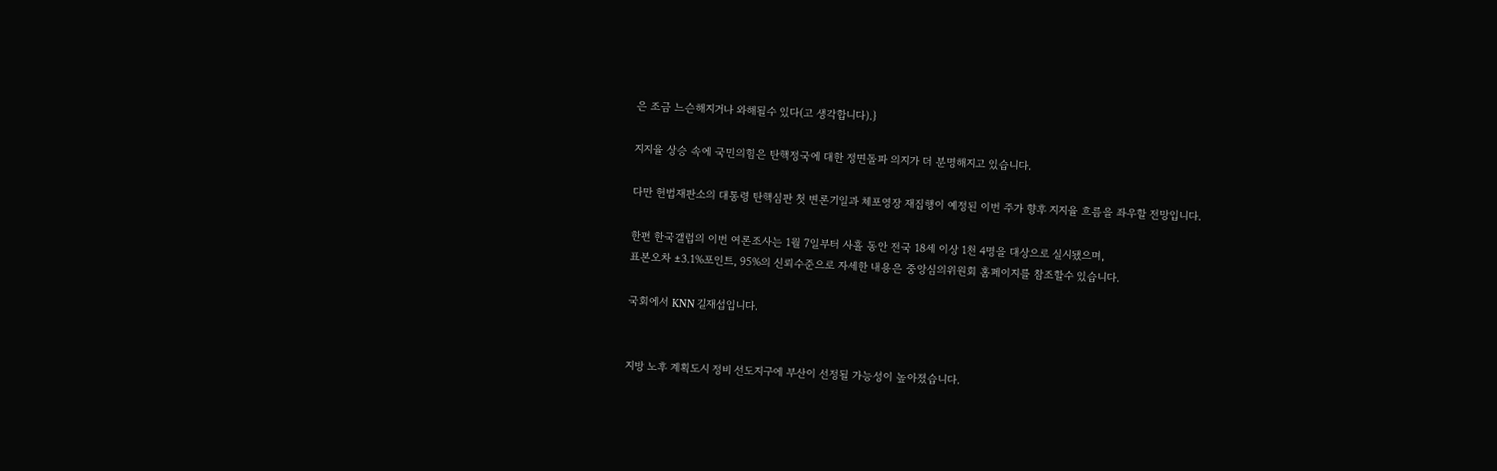은 조금 느슨해지거나 와해될수 있다(고 생각합니다).}

지지율 상승 속에 국민의힘은 탄핵정국에 대한 정면돌파 의지가 더 분명해지고 있습니다.

다만 헌법재판소의 대통령 탄핵심판 첫 변론기일과 체포영장 재집행이 예정된 이번 주가 향후 지지율 흐름을 좌우할 전망입니다.

한편 한국갤럽의 이번 여론조사는 1월 7일부터 사흘 동안 전국 18세 이상 1천 4명을 대상으로 실시됐으며,
표본오차 ±3.1%포인트, 95%의 신뢰수준으로 자세한 내용은 중앙심의위원회 홈페이지를 참조할수 있습니다.

국회에서 KNN 길재섭입니다.


지방 노후 계획도시 정비 선도지구에 부산이 선정될 가능성이 높아졌습니다.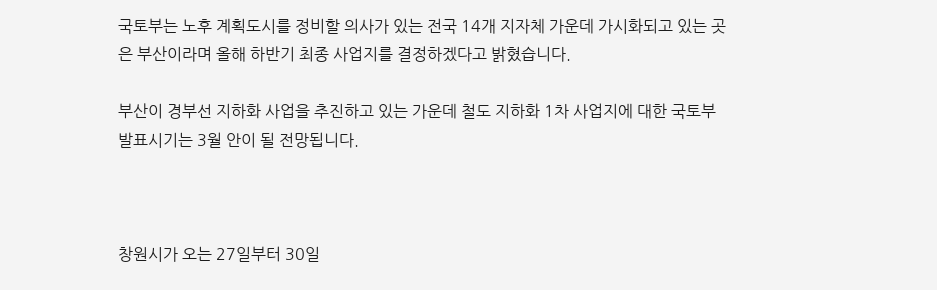국토부는 노후 계획도시를 정비할 의사가 있는 전국 14개 지자체 가운데 가시화되고 있는 곳은 부산이라며 올해 하반기 최종 사업지를 결정하겠다고 밝혔습니다.

부산이 경부선 지하화 사업을 추진하고 있는 가운데 철도 지하화 1차 사업지에 대한 국토부 발표시기는 3월 안이 될 전망됩니다.



창원시가 오는 27일부터 30일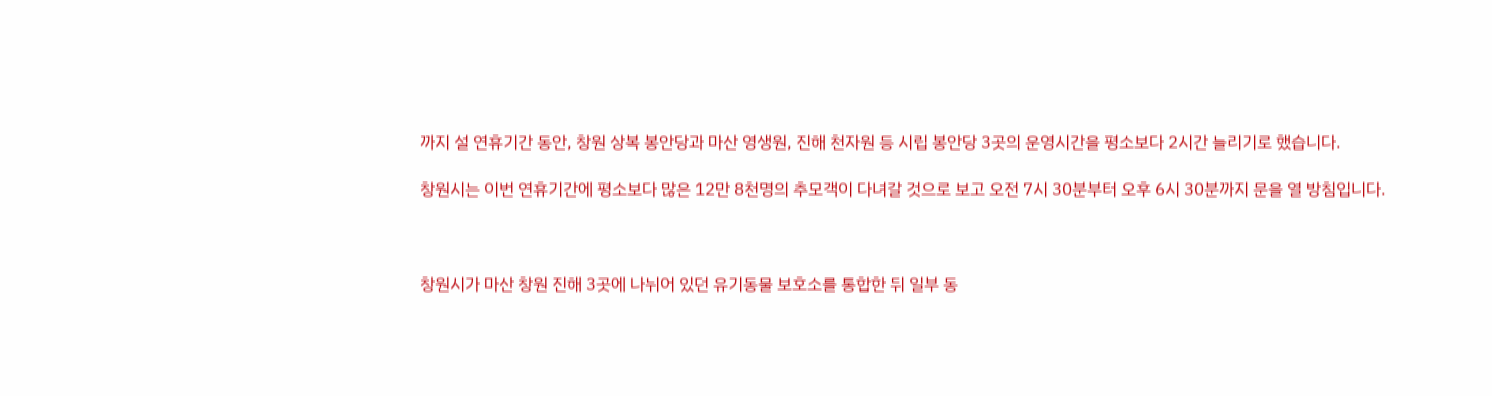까지 설 연휴기간 동안, 창원 상복 봉안당과 마산 영생원, 진해 천자원 등 시립 봉안당 3곳의 운영시간을 평소보다 2시간 늘리기로 했습니다.

창원시는 이번 연휴기간에 평소보다 많은 12만 8천명의 추모객이 다녀갈 것으로 보고 오전 7시 30분부터 오후 6시 30분까지 문을 열 방침입니다.



창원시가 마산 창원 진해 3곳에 나뉘어 있던 유기동물 보호소를 통합한 뒤 일부 동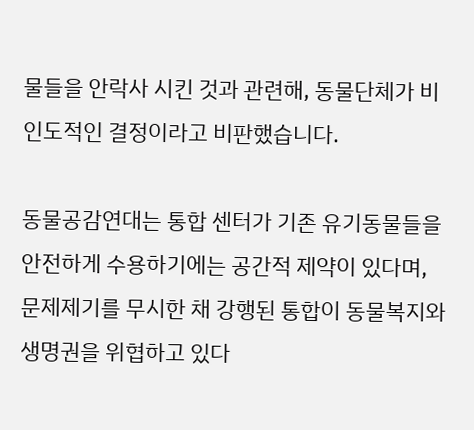물들을 안락사 시킨 것과 관련해, 동물단체가 비인도적인 결정이라고 비판했습니다.

동물공감연대는 통합 센터가 기존 유기동물들을 안전하게 수용하기에는 공간적 제약이 있다며, 문제제기를 무시한 채 강행된 통합이 동물복지와 생명권을 위협하고 있다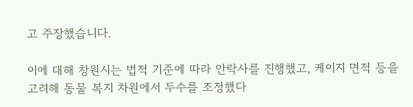고 주장했습니다.

이에 대해 창원시는 법적 기준에 따라 안락사를 진행했고, 케이지 면적 등을 고려해 동물 복지 차원에서 두수를 조정했다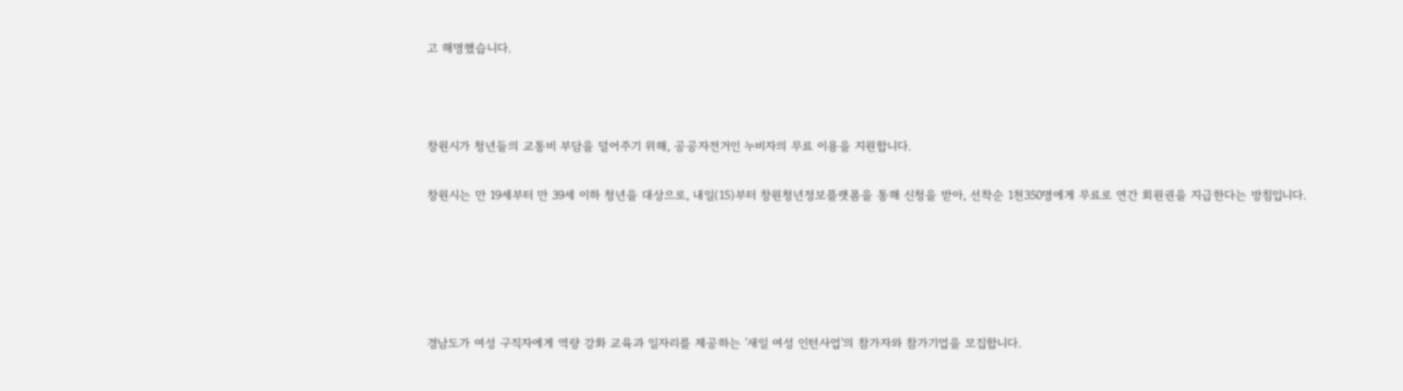고 해명했습니다.



창원시가 청년들의 교통비 부담을 덜어주기 위해, 공공자전거인 누비자의 무료 이용을 지원합니다.

창원시는 만 19세부터 만 39세 이하 청년을 대상으로, 내일(15)부터 창원청년정보플랫폼을 통해 신청을 받아, 선착순 1천350명에게 무료로 연간 회원권을 지급한다는 방침입니다.





경남도가 여성 구직자에게 역량 강화 교육과 일자리를 제공하는 '새일 여성 인턴사업'의 참가자와 참가기업을 모집합니다.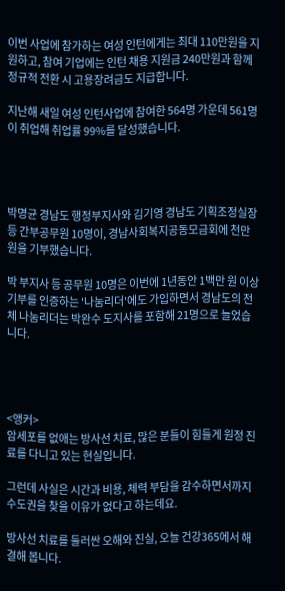이번 사업에 참가하는 여성 인턴에게는 최대 110만원을 지원하고, 참여 기업에는 인턴 채용 지원금 240만원과 함께 정규적 전환 시 고용장려금도 지급합니다.

지난해 새일 여성 인턴사업에 참여한 564명 가운데 561명이 취업해 취업률 99%를 달성했습니다.




박명균 경남도 행정부지사와 김기영 경남도 기획조정실장 등 간부공무원 10명이, 경남사회복지공동모금회에 천만 원을 기부했습니다.

박 부지사 등 공무원 10명은 이번에 1년동안 1백만 원 이상 기부를 인증하는 '나눔리더'에도 가입하면서 경남도의 전체 나눔리더는 박완수 도지사를 포함해 21명으로 늘었습니다.




<앵커>
암세포를 없애는 방사선 치료, 많은 분들이 힘들게 원정 진료를 다니고 있는 현실입니다.

그런데 사실은 시간과 비용, 체력 부담을 감수하면서까지 수도권을 찾을 이유가 없다고 하는데요.

방사선 치료를 둘러싼 오해와 진실, 오늘 건강365에서 해결해 봅니다.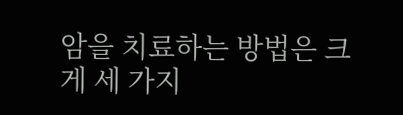암을 치료하는 방법은 크게 세 가지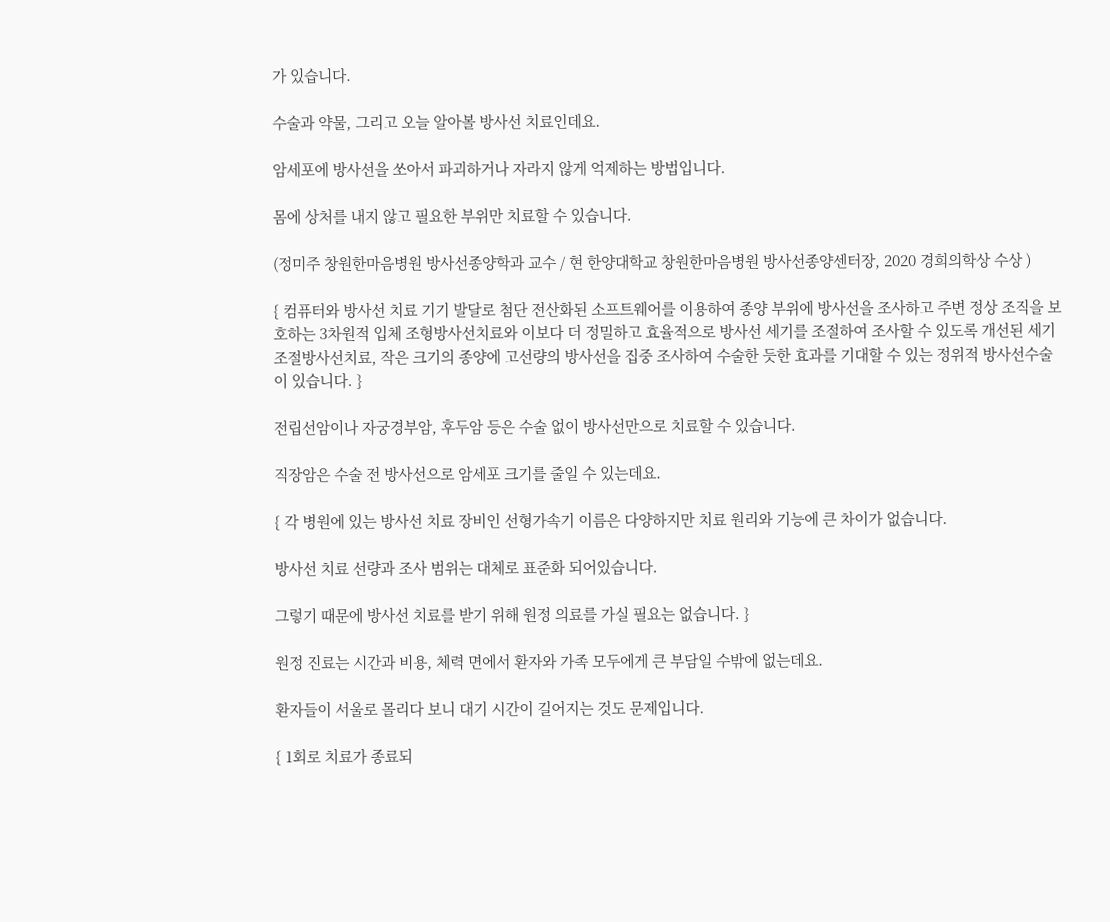가 있습니다.

수술과 약물, 그리고 오늘 알아볼 방사선 치료인데요.

암세포에 방사선을 쏘아서 파괴하거나 자라지 않게 억제하는 방법입니다.

몸에 상처를 내지 않고 필요한 부위만 치료할 수 있습니다.

(정미주 창원한마음병원 방사선종양학과 교수 / 현 한양대학교 창원한마음병원 방사선종양센터장, 2020 경희의학상 수상 )

{ 컴퓨터와 방사선 치료 기기 발달로 첨단 전산화된 소프트웨어를 이용하여 종양 부위에 방사선을 조사하고 주변 정상 조직을 보호하는 3차원적 입체 조형방사선치료와 이보다 더 정밀하고 효율적으로 방사선 세기를 조절하여 조사할 수 있도록 개선된 세기조절방사선치료, 작은 크기의 종양에 고선량의 방사선을 집중 조사하여 수술한 듯한 효과를 기대할 수 있는 정위적 방사선수술이 있습니다. }

전립선암이나 자궁경부암, 후두암 등은 수술 없이 방사선만으로 치료할 수 있습니다.

직장암은 수술 전 방사선으로 암세포 크기를 줄일 수 있는데요.

{ 각 병원에 있는 방사선 치료 장비인 선형가속기 이름은 다양하지만 치료 원리와 기능에 큰 차이가 없습니다.

방사선 치료 선량과 조사 범위는 대체로 표준화 되어있습니다.

그렇기 때문에 방사선 치료를 받기 위해 원정 의료를 가실 필요는 없습니다. }

원정 진료는 시간과 비용, 체력 면에서 환자와 가족 모두에게 큰 부담일 수밖에 없는데요.

환자들이 서울로 몰리다 보니 대기 시간이 길어지는 것도 문제입니다.

{ 1회로 치료가 종료되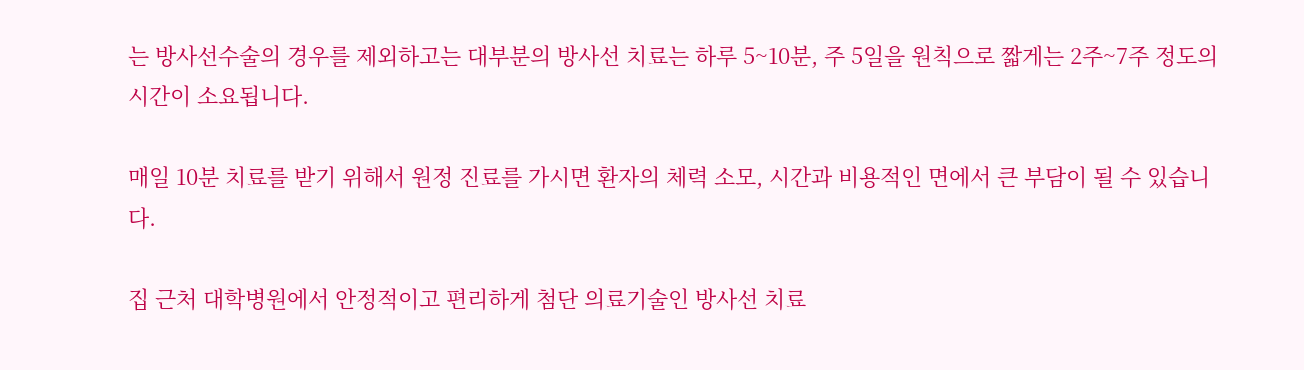는 방사선수술의 경우를 제외하고는 대부분의 방사선 치료는 하루 5~10분, 주 5일을 원칙으로 짧게는 2주~7주 정도의 시간이 소요됩니다.

매일 10분 치료를 받기 위해서 원정 진료를 가시면 환자의 체력 소모, 시간과 비용적인 면에서 큰 부담이 될 수 있습니다.

집 근처 대학병원에서 안정적이고 편리하게 첨단 의료기술인 방사선 치료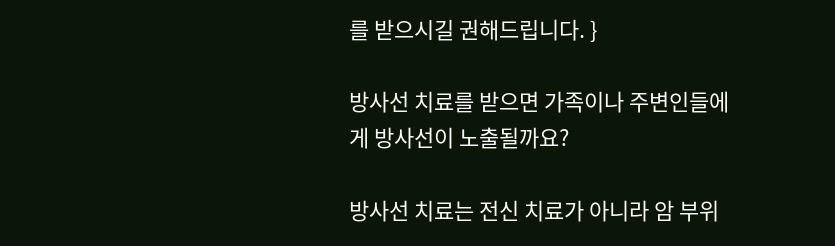를 받으시길 권해드립니다. }

방사선 치료를 받으면 가족이나 주변인들에게 방사선이 노출될까요?

방사선 치료는 전신 치료가 아니라 암 부위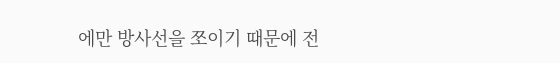에만 방사선을 쪼이기 때문에 전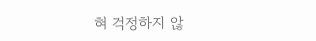혀 걱정하지 않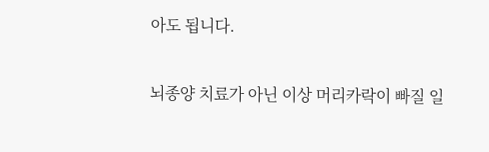아도 됩니다.

뇌종양 치료가 아닌 이상 머리카락이 빠질 일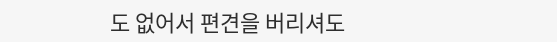도 없어서 편견을 버리셔도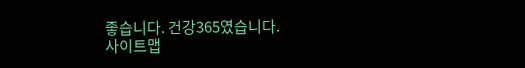좋습니다. 건강365였습니다.
사이트맵